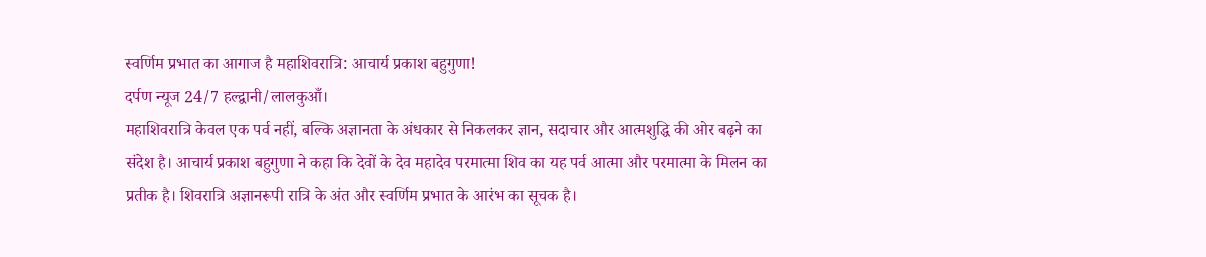स्वर्णिम प्रभात का आगाज है महाशिवरात्रि: आचार्य प्रकाश बहुगुणा!
दर्पण न्यूज 24/7 हल्द्वानी/लालकुआँ।
महाशिवरात्रि केवल एक पर्व नहीं, बल्कि अज्ञानता के अंधकार से निकलकर ज्ञान, सदाचार और आत्मशुद्धि की ओर बढ़ने का संदेश है। आचार्य प्रकाश बहुगुणा ने कहा कि देवों के देव महादेव परमात्मा शिव का यह पर्व आत्मा और परमात्मा के मिलन का प्रतीक है। शिवरात्रि अज्ञानरूपी रात्रि के अंत और स्वर्णिम प्रभात के आरंभ का सूचक है।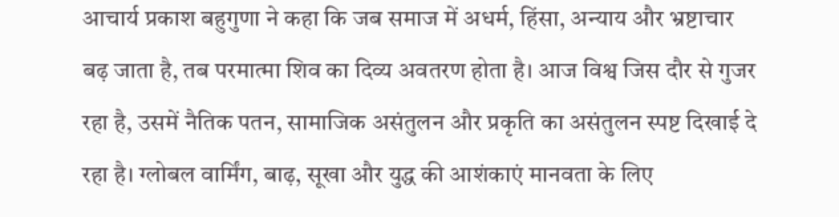आचार्य प्रकाश बहुगुणा ने कहा कि जब समाज में अधर्म, हिंसा, अन्याय और भ्रष्टाचार बढ़ जाता है, तब परमात्मा शिव का दिव्य अवतरण होता है। आज विश्व जिस दौर से गुजर रहा है, उसमें नैतिक पतन, सामाजिक असंतुलन और प्रकृति का असंतुलन स्पष्ट दिखाई दे रहा है। ग्लोबल वार्मिंग, बाढ़, सूखा और युद्ध की आशंकाएं मानवता के लिए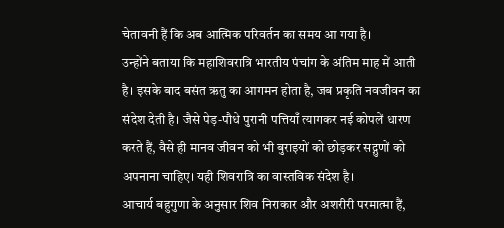चेतावनी हैं कि अब आत्मिक परिवर्तन का समय आ गया है।
उन्होंने बताया कि महाशिवरात्रि भारतीय पंचांग के अंतिम माह में आती है। इसके बाद बसंत ऋतु का आगमन होता है, जब प्रकृति नवजीवन का संदेश देती है। जैसे पेड़-पौधे पुरानी पत्तियाँ त्यागकर नई कोपलें धारण करते हैं, वैसे ही मानव जीवन को भी बुराइयों को छोड़कर सद्गुणों को अपनाना चाहिए। यही शिवरात्रि का वास्तविक संदेश है।
आचार्य बहुगुणा के अनुसार शिव निराकार और अशरीरी परमात्मा हैं,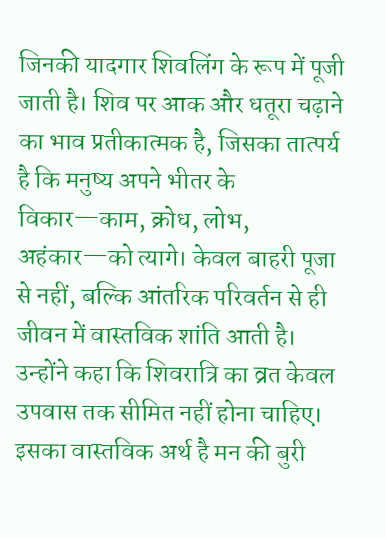जिनकी यादगार शिवलिंग के रूप में पूजी जाती है। शिव पर आक और धतूरा चढ़ाने का भाव प्रतीकात्मक है, जिसका तात्पर्य है कि मनुष्य अपने भीतर के विकार—काम, क्रोध, लोभ, अहंकार—को त्यागे। केवल बाहरी पूजा से नहीं, बल्कि आंतरिक परिवर्तन से ही जीवन में वास्तविक शांति आती है।
उन्होंने कहा कि शिवरात्रि का व्रत केवल उपवास तक सीमित नहीं होना चाहिए। इसका वास्तविक अर्थ है मन की बुरी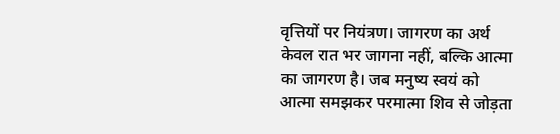वृत्तियों पर नियंत्रण। जागरण का अर्थ केवल रात भर जागना नहीं, बल्कि आत्मा का जागरण है। जब मनुष्य स्वयं को आत्मा समझकर परमात्मा शिव से जोड़ता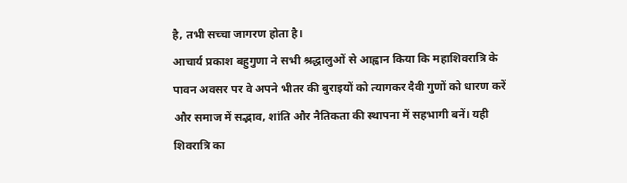है, तभी सच्चा जागरण होता है।
आचार्य प्रकाश बहुगुणा ने सभी श्रद्धालुओं से आह्वान किया कि महाशिवरात्रि के पावन अवसर पर वे अपने भीतर की बुराइयों को त्यागकर दैवी गुणों को धारण करें और समाज में सद्भाव, शांति और नैतिकता की स्थापना में सहभागी बनें। यही शिवरात्रि का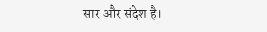सार और संदेश है।